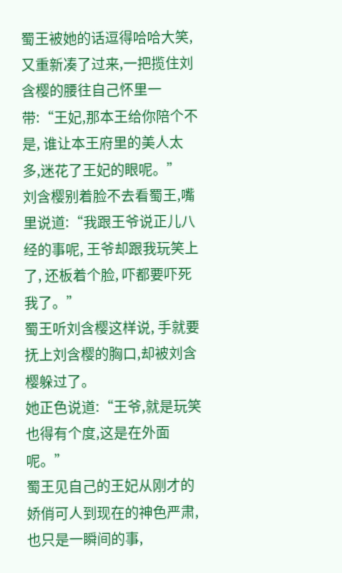蜀王被她的话逗得哈哈大笑, 又重新凑了过来,一把揽住刘含樱的腰往自己怀里一带:“王妃,那本王给你陪个不是, 谁让本王府里的美人太多,迷花了王妃的眼呢。”
刘含樱别着脸不去看蜀王,嘴里说道:“我跟王爷说正儿八经的事呢, 王爷却跟我玩笑上了, 还板着个脸, 吓都要吓死我了。”
蜀王听刘含樱这样说, 手就要抚上刘含樱的胸口,却被刘含樱躲过了。
她正色说道:“王爷,就是玩笑也得有个度,这是在外面呢。”
蜀王见自己的王妃从刚才的娇俏可人到现在的神色严肃,也只是一瞬间的事,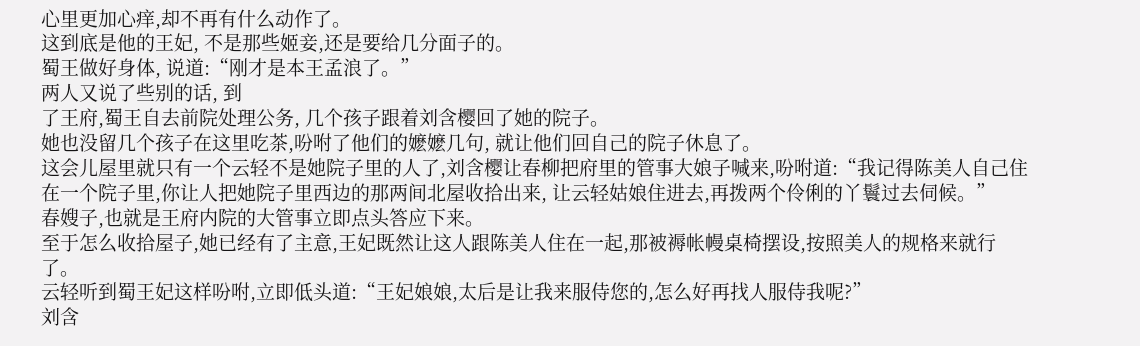心里更加心痒,却不再有什么动作了。
这到底是他的王妃, 不是那些姬妾,还是要给几分面子的。
蜀王做好身体, 说道:“刚才是本王孟浪了。”
两人又说了些别的话, 到
了王府,蜀王自去前院处理公务, 几个孩子跟着刘含樱回了她的院子。
她也没留几个孩子在这里吃茶,吩咐了他们的嬷嬷几句, 就让他们回自己的院子休息了。
这会儿屋里就只有一个云轻不是她院子里的人了,刘含樱让春柳把府里的管事大娘子喊来,吩咐道:“我记得陈美人自己住在一个院子里,你让人把她院子里西边的那两间北屋收拾出来, 让云轻姑娘住进去,再拨两个伶俐的丫鬟过去伺候。”
春嫂子,也就是王府内院的大管事立即点头答应下来。
至于怎么收拾屋子,她已经有了主意,王妃既然让这人跟陈美人住在一起,那被褥帐幔桌椅摆设,按照美人的规格来就行了。
云轻听到蜀王妃这样吩咐,立即低头道:“王妃娘娘,太后是让我来服侍您的,怎么好再找人服侍我呢?”
刘含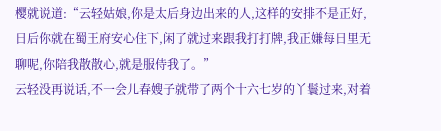樱就说道:“云轻姑娘,你是太后身边出来的人,这样的安排不是正好,日后你就在蜀王府安心住下,闲了就过来跟我打打牌,我正嫌每日里无聊呢,你陪我散散心,就是服侍我了。”
云轻没再说话,不一会儿春嫂子就带了两个十六七岁的丫鬟过来,对着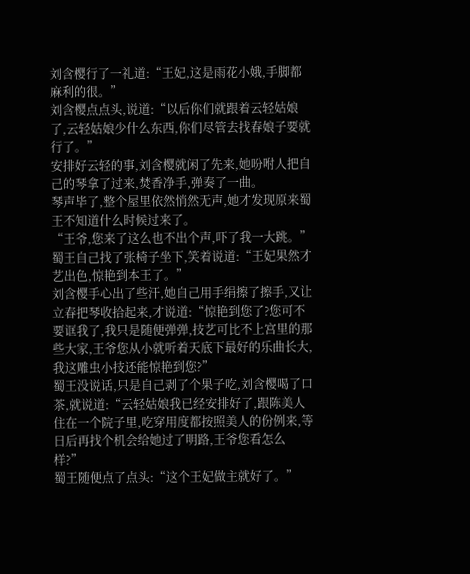刘含樱行了一礼道:“王妃,这是雨花小娥,手脚都麻利的很。”
刘含樱点点头,说道:“以后你们就跟着云轻姑娘了,云轻姑娘少什么东西,你们尽管去找春娘子要就行了。”
安排好云轻的事,刘含樱就闲了先来,她吩咐人把自己的琴拿了过来,焚香净手,弹奏了一曲。
琴声毕了,整个屋里依然悄然无声,她才发现原来蜀王不知道什么时候过来了。
“王爷,您来了这么也不出个声,吓了我一大跳。”
蜀王自己找了张椅子坐下,笑着说道:“王妃果然才艺出色,惊艳到本王了。”
刘含樱手心出了些汗,她自己用手绢擦了擦手,又让立春把琴收拾起来,才说道:“惊艳到您了?您可不要诓我了,我只是随便弹弹,技艺可比不上宫里的那些大家,王爷您从小就听着天底下最好的乐曲长大,我这雕虫小技还能惊艳到您?”
蜀王没说话,只是自己剥了个果子吃,刘含樱喝了口茶,就说道:“云轻姑娘我已经安排好了,跟陈美人住在一个院子里,吃穿用度都按照美人的份例来,等日后再找个机会给她过了明路,王爷您看怎么样?”
蜀王随便点了点头:“这个王妃做主就好了。”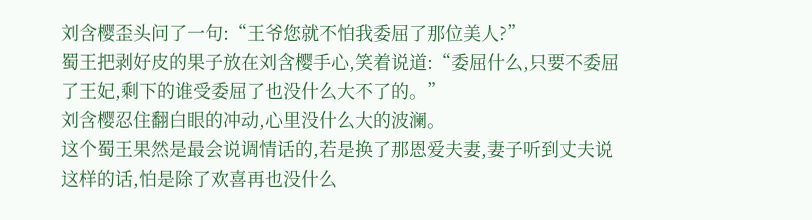刘含樱歪头问了一句:“王爷您就不怕我委屈了那位美人?”
蜀王把剥好皮的果子放在刘含樱手心,笑着说道:“委屈什么,只要不委屈了王妃,剩下的谁受委屈了也没什么大不了的。”
刘含樱忍住翻白眼的冲动,心里没什么大的波澜。
这个蜀王果然是最会说调情话的,若是换了那恩爱夫妻,妻子听到丈夫说这样的话,怕是除了欢喜再也没什么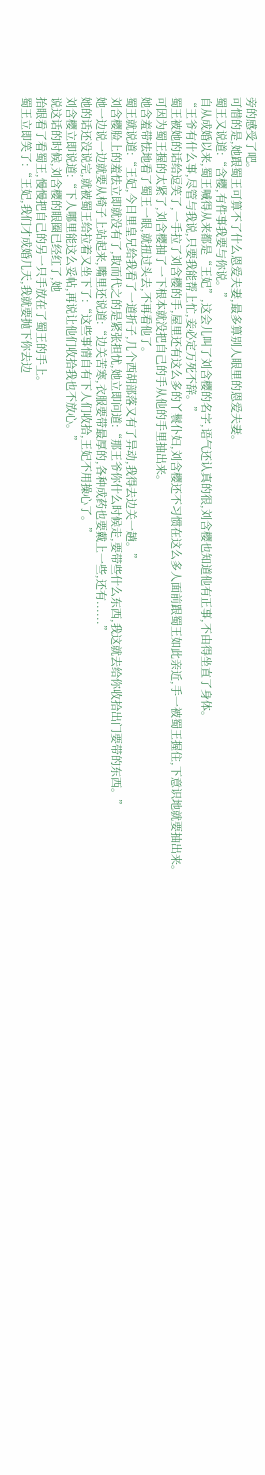旁的感受了吧。
可惜的是,她跟蜀王可算不了什么恩爱夫妻,最多算别人眼里的恩爱夫妻。
蜀王又说道:“含樱,有件事我要与你说。”
自从成婚以来,蜀王喊得从来都是“王妃”,这会儿叫了刘含樱的名字,语气还认真的很,刘含樱也知道他有正事,不由得坐直了身体。
“王爷有什么事,尽管与我说,只要我能帮上忙,妾必定万死不辞。”
蜀王被她的话给逗笑了,一手拉了刘含樱的手,屋里还有这么多的丫鬟仆妇,刘含樱还不习惯在这么多人面前跟蜀王如此亲近,手一被蜀王握住,下意识地就要抽出来。
可因为蜀王握的太紧了,刘含樱抽了一下根本就没把自己的手从他的手里抽出来。
她含羞带怯地看了蜀王一眼,就扭过头去,不再看他了。
蜀王就说道:“王妃,今日里皇兄给我看了一道折子,几个西胡部落又有了异动,我得去边关一趟。”
刘含樱脸上的羞怯立即就没有了,取而代之的是紧张担忧,她立即问道:“那王爷你什么时候走,要带些什么东西,我这就去给你收拾出门要带的东西。”
她一边说一边就要从椅子上站起来,嘴里还说道:“边关苦寒,衣服要带最厚的,各种成药也要戴上一些,还有......”
她的话还没说完,就被蜀王给拉着又坐下了:“这些事情自有下人们收拾,王妃不用操心了。”
刘含樱立即说道:“下人哪里能这么妥帖,再说让他们收拾我也不放心。”
说这话的时候,刘含樱的眼圈已经红了,她
抬眼看了看蜀王,慢慢把自己的另一只手放在了蜀王的手上。
蜀王立即笑了:“王妃,我们才成婚几天,我就要抛下你去边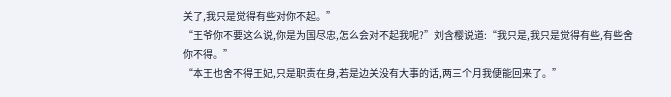关了,我只是觉得有些对你不起。”
“王爷你不要这么说,你是为国尽忠,怎么会对不起我呢?”刘含樱说道:“我只是,我只是觉得有些,有些舍你不得。”
“本王也舍不得王妃,只是职责在身,若是边关没有大事的话,两三个月我便能回来了。”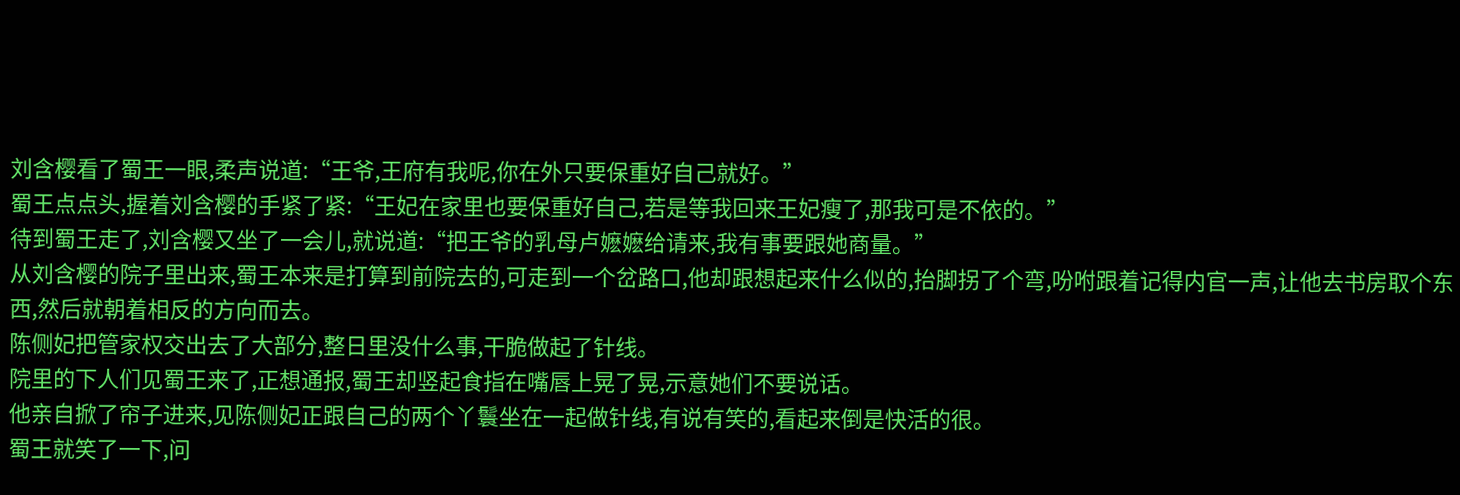刘含樱看了蜀王一眼,柔声说道:“王爷,王府有我呢,你在外只要保重好自己就好。”
蜀王点点头,握着刘含樱的手紧了紧:“王妃在家里也要保重好自己,若是等我回来王妃瘦了,那我可是不依的。”
待到蜀王走了,刘含樱又坐了一会儿,就说道:“把王爷的乳母卢嬷嬷给请来,我有事要跟她商量。”
从刘含樱的院子里出来,蜀王本来是打算到前院去的,可走到一个岔路口,他却跟想起来什么似的,抬脚拐了个弯,吩咐跟着记得内官一声,让他去书房取个东西,然后就朝着相反的方向而去。
陈侧妃把管家权交出去了大部分,整日里没什么事,干脆做起了针线。
院里的下人们见蜀王来了,正想通报,蜀王却竖起食指在嘴唇上晃了晃,示意她们不要说话。
他亲自掀了帘子进来,见陈侧妃正跟自己的两个丫鬟坐在一起做针线,有说有笑的,看起来倒是快活的很。
蜀王就笑了一下,问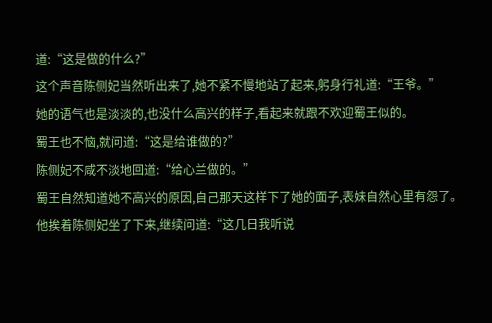道:“这是做的什么?”
这个声音陈侧妃当然听出来了,她不紧不慢地站了起来,躬身行礼道:“王爷。”
她的语气也是淡淡的,也没什么高兴的样子,看起来就跟不欢迎蜀王似的。
蜀王也不恼,就问道:“这是给谁做的?”
陈侧妃不咸不淡地回道:“给心兰做的。”
蜀王自然知道她不高兴的原因,自己那天这样下了她的面子,表妹自然心里有怨了。
他挨着陈侧妃坐了下来,继续问道:“这几日我听说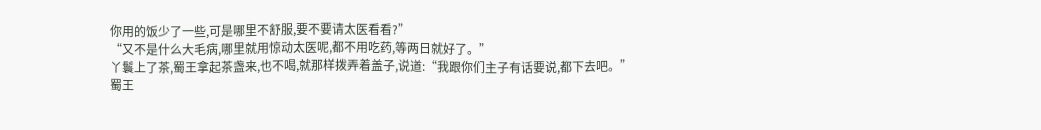你用的饭少了一些,可是哪里不舒服,要不要请太医看看?”
“又不是什么大毛病,哪里就用惊动太医呢,都不用吃药,等两日就好了。”
丫鬟上了茶,蜀王拿起茶盏来,也不喝,就那样拨弄着盖子,说道:“我跟你们主子有话要说,都下去吧。”
蜀王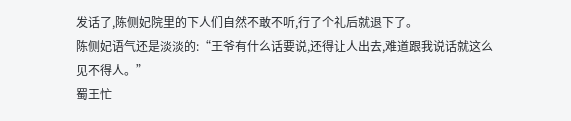发话了,陈侧妃院里的下人们自然不敢不听,行了个礼后就退下了。
陈侧妃语气还是淡淡的:“王爷有什么话要说,还得让人出去,难道跟我说话就这么见不得人。”
蜀王忙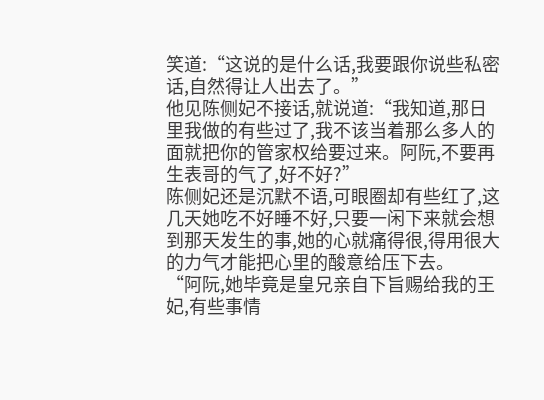笑道:“这说的是什么话,我要跟你说些私密话,自然得让人出去了。”
他见陈侧妃不接话,就说道:“我知道,那日里我做的有些过了,我不该当着那么多人的面就把你的管家权给要过来。阿阮,不要再生表哥的气了,好不好?”
陈侧妃还是沉默不语,可眼圈却有些红了,这几天她吃不好睡不好,只要一闲下来就会想到那天发生的事,她的心就痛得很,得用很大的力气才能把心里的酸意给压下去。
“阿阮,她毕竟是皇兄亲自下旨赐给我的王妃,有些事情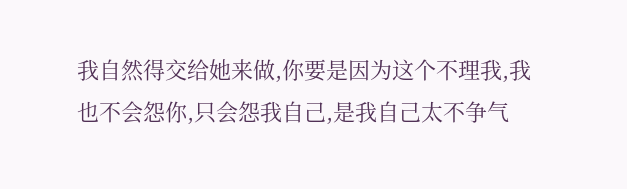我自然得交给她来做,你要是因为这个不理我,我也不会怨你,只会怨我自己,是我自己太不争气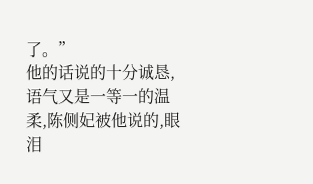了。”
他的话说的十分诚恳,语气又是一等一的温柔,陈侧妃被他说的,眼泪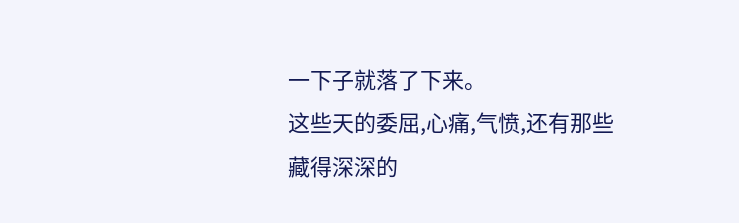一下子就落了下来。
这些天的委屈,心痛,气愤,还有那些藏得深深的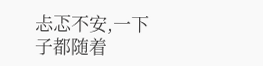忐忑不安,一下子都随着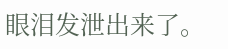眼泪发泄出来了。